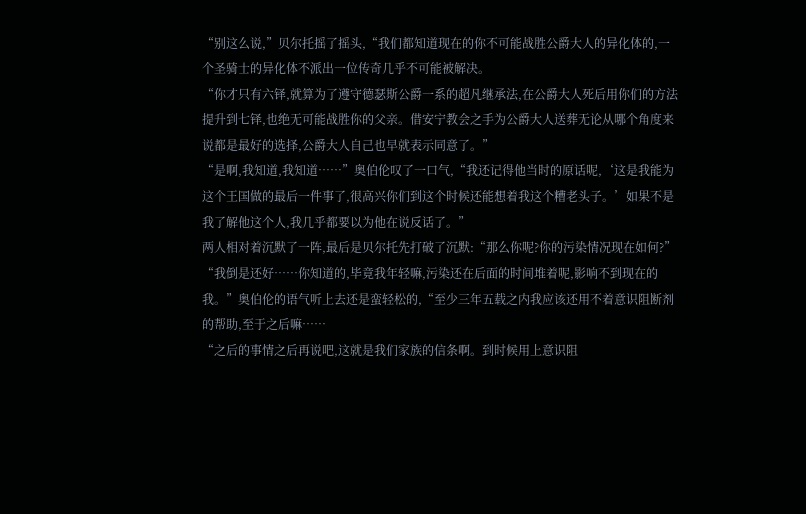“别这么说,”贝尔托摇了摇头,“我们都知道现在的你不可能战胜公爵大人的异化体的,一个圣骑士的异化体不派出一位传奇几乎不可能被解决。
“你才只有六铎,就算为了遵守德瑟斯公爵一系的超凡继承法,在公爵大人死后用你们的方法提升到七铎,也绝无可能战胜你的父亲。借安宁教会之手为公爵大人送葬无论从哪个角度来说都是最好的选择,公爵大人自己也早就表示同意了。”
“是啊,我知道,我知道……”奥伯伦叹了一口气,“我还记得他当时的原话呢,‘这是我能为这个王国做的最后一件事了,很高兴你们到这个时候还能想着我这个糟老头子。’如果不是我了解他这个人,我几乎都要以为他在说反话了。”
两人相对着沉默了一阵,最后是贝尔托先打破了沉默:“那么你呢?你的污染情况现在如何?”
“我倒是还好……你知道的,毕竟我年轻嘛,污染还在后面的时间堆着呢,影响不到现在的我。”奥伯伦的语气听上去还是蛮轻松的,“至少三年五载之内我应该还用不着意识阻断剂的帮助,至于之后嘛……
“之后的事情之后再说吧,这就是我们家族的信条啊。到时候用上意识阻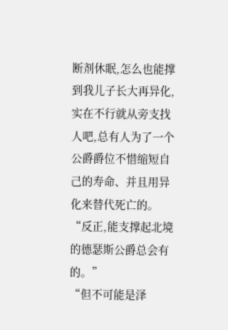断剂休眠,怎么也能撑到我儿子长大再异化,实在不行就从旁支找人吧,总有人为了一个公爵爵位不惜缩短自己的寿命、并且用异化来替代死亡的。
“反正,能支撑起北境的德瑟斯公爵总会有的。”
“但不可能是泽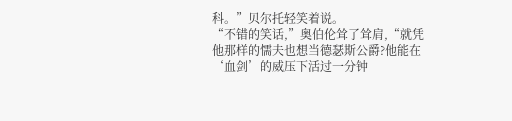科。”贝尔托轻笑着说。
“不错的笑话,”奥伯伦耸了耸肩,“就凭他那样的懦夫也想当德瑟斯公爵?他能在‘血剑’的威压下活过一分钟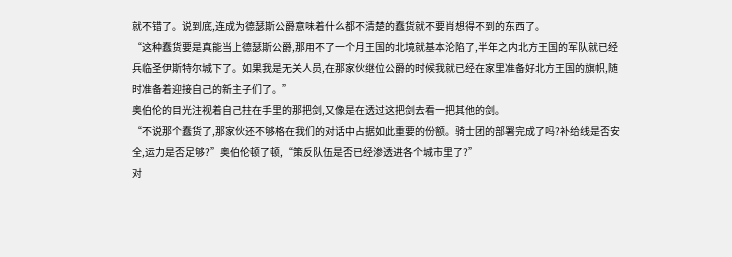就不错了。说到底,连成为德瑟斯公爵意味着什么都不清楚的蠢货就不要肖想得不到的东西了。
“这种蠢货要是真能当上德瑟斯公爵,那用不了一个月王国的北境就基本沦陷了,半年之内北方王国的军队就已经兵临圣伊斯特尔城下了。如果我是无关人员,在那家伙继位公爵的时候我就已经在家里准备好北方王国的旗帜,随时准备着迎接自己的新主子们了。”
奥伯伦的目光注视着自己拄在手里的那把剑,又像是在透过这把剑去看一把其他的剑。
“不说那个蠢货了,那家伙还不够格在我们的对话中占据如此重要的份额。骑士团的部署完成了吗?补给线是否安全,运力是否足够?”奥伯伦顿了顿,“策反队伍是否已经渗透进各个城市里了?”
对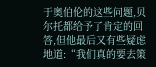于奥伯伦的这些问题,贝尔托都给予了肯定的回答,但他最后又有些疑虑地道:“我们真的要去策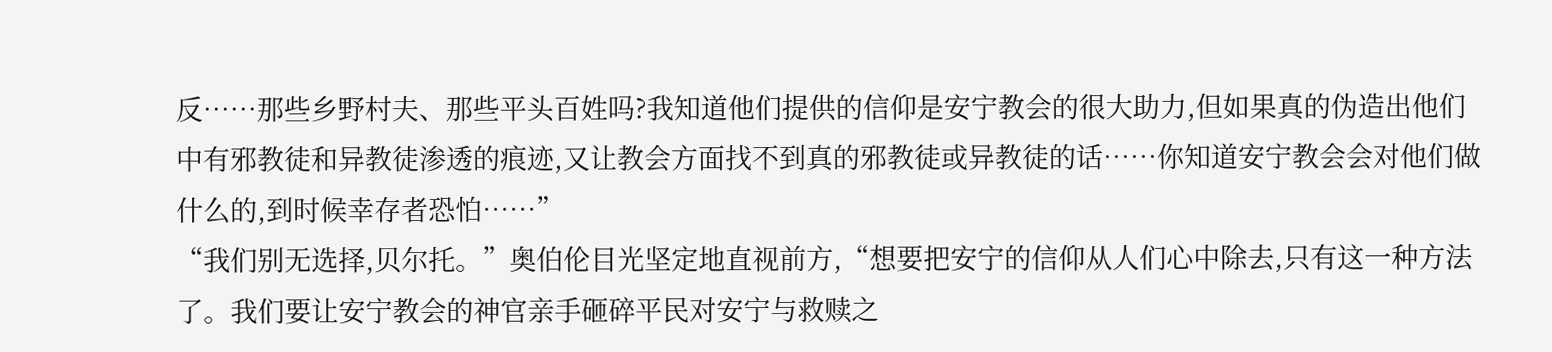反……那些乡野村夫、那些平头百姓吗?我知道他们提供的信仰是安宁教会的很大助力,但如果真的伪造出他们中有邪教徒和异教徒渗透的痕迹,又让教会方面找不到真的邪教徒或异教徒的话……你知道安宁教会会对他们做什么的,到时候幸存者恐怕……”
“我们别无选择,贝尔托。”奥伯伦目光坚定地直视前方,“想要把安宁的信仰从人们心中除去,只有这一种方法了。我们要让安宁教会的神官亲手砸碎平民对安宁与救赎之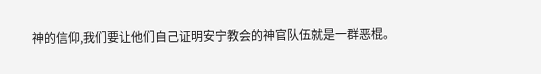神的信仰,我们要让他们自己证明安宁教会的神官队伍就是一群恶棍。